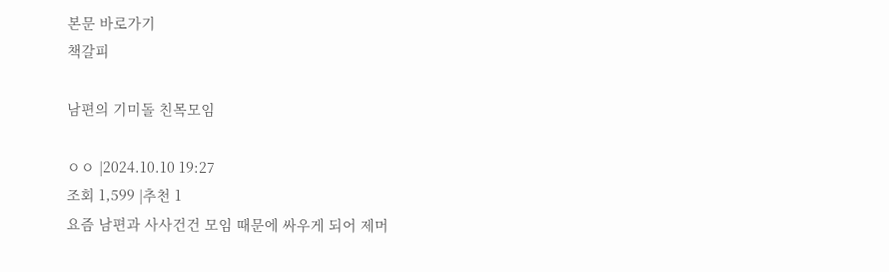본문 바로가기
책갈피

남편의 기미돌 친목모임

ㅇㅇ |2024.10.10 19:27
조회 1,599 |추천 1
요즘 남편과 사사건건 모임 때문에 싸우게 되어 제머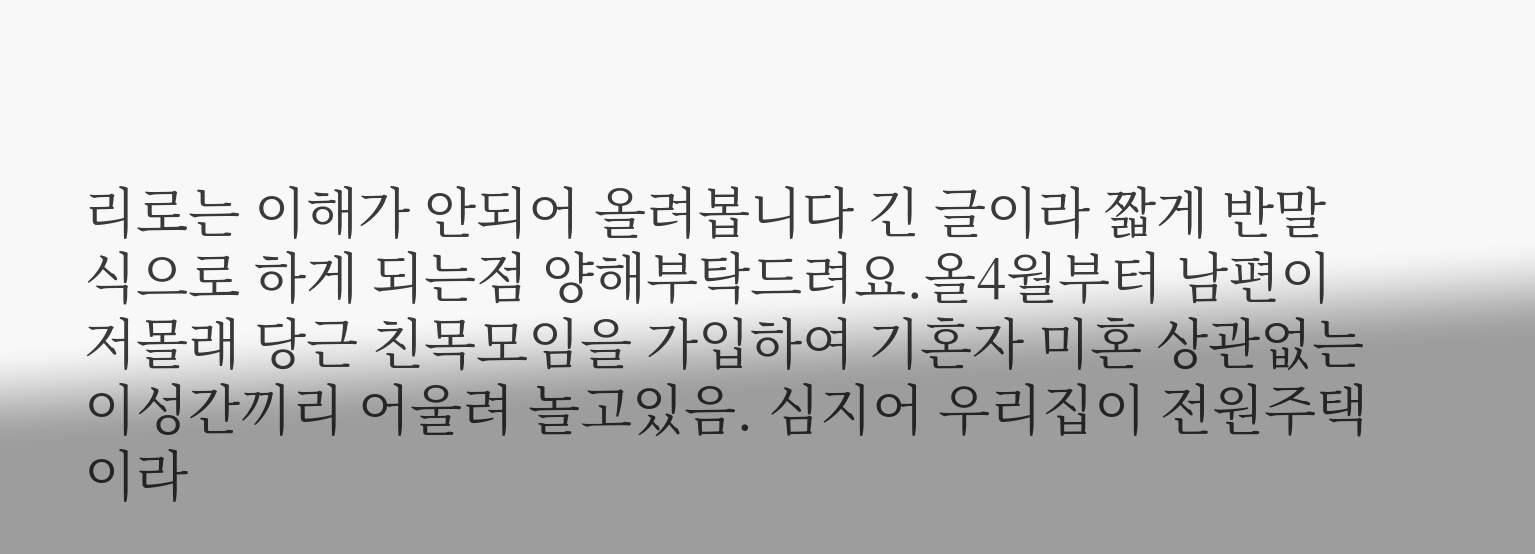리로는 이해가 안되어 올려봅니다 긴 글이라 짧게 반말식으로 하게 되는점 양해부탁드려요.올4월부터 남편이 저몰래 당근 친목모임을 가입하여 기혼자 미혼 상관없는 이성간끼리 어울려 놀고있음. 심지어 우리집이 전원주택이라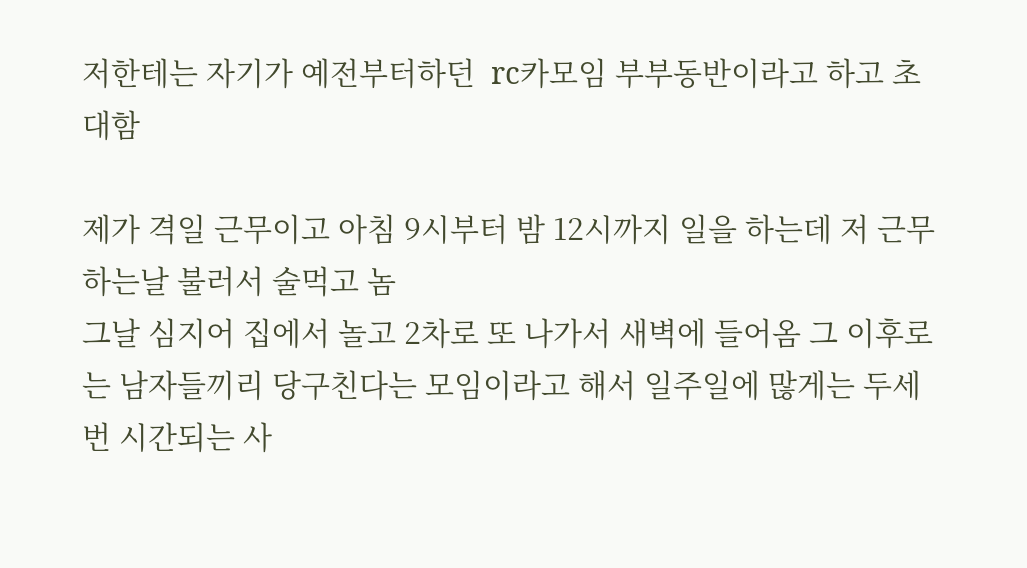저한테는 자기가 예전부터하던  rc카모임 부부동반이라고 하고 초대함

제가 격일 근무이고 아침 9시부터 밤 12시까지 일을 하는데 저 근무하는날 불러서 술먹고 놈
그날 심지어 집에서 놀고 2차로 또 나가서 새벽에 들어옴 그 이후로는 남자들끼리 당구친다는 모임이라고 해서 일주일에 많게는 두세번 시간되는 사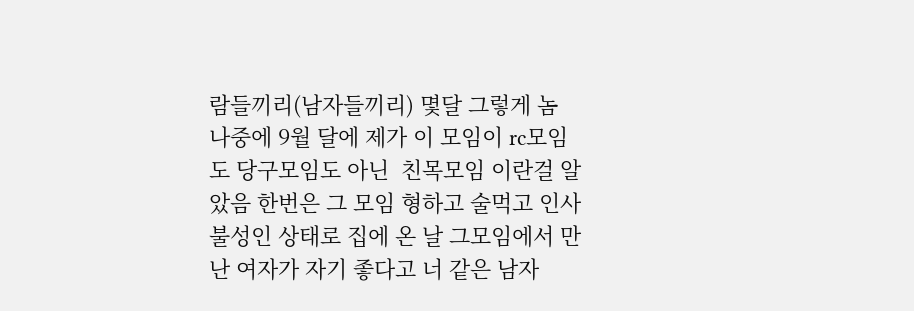람들끼리(남자들끼리) 몇달 그렇게 놈
나중에 9월 달에 제가 이 모임이 rc모임도 당구모임도 아닌  친목모임 이란걸 알았음 한번은 그 모임 형하고 술먹고 인사불성인 상태로 집에 온 날 그모임에서 만난 여자가 자기 좋다고 너 같은 남자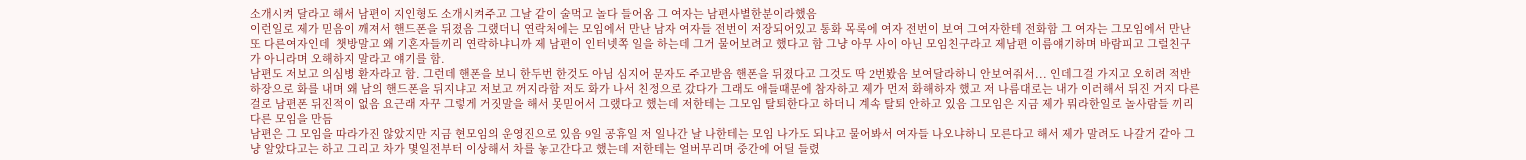소개시켜 달라고 해서 남편이 지인형도 소개시켜주고 그날 같이 술먹고 놀다 들어옴 그 여자는 남편사별한분이라했음
이런일로 제가 믿음이 깨져서 핸드폰을 뒤졌음 그랬더니 연락처에는 모임에서 만난 남자 여자들 전번이 저장되어있고 통화 목록에 여자 전번이 보여 그여자한테 전화함 그 여자는 그모임에서 만난 또 다른여자인데  챗방말고 왜 기혼자들끼리 연락하냐니까 제 남편이 인터넷쪽 일을 하는데 그거 물어보려고 했다고 함 그냥 아무 사이 아닌 모임친구라고 제남편 이름얘기하며 바람피고 그럴친구가 아니라며 오해하지 말라고 얘기를 함.
남편도 저보고 의심병 환자라고 함. 그런데 핸폰을 보니 한두번 한것도 아님 심지어 문자도 주고받음 핸폰을 뒤졌다고 그것도 딱 2번봤음 보여달라하니 안보여줘서... 인데그걸 가지고 오히려 적반하장으로 화를 내며 왜 남의 핸드폰을 뒤지냐고 저보고 꺼지라함 저도 화가 나서 친정으로 갔다가 그래도 애들때문에 참자하고 제가 먼저 화해하자 했고 저 나름대로는 내가 이러해서 뒤진 거지 다른걸로 남편폰 뒤진적이 없음 요근래 자꾸 그렇게 거짓말을 해서 못믿어서 그랬다고 했는데 저한테는 그모임 탈퇴한다고 하더니 계속 탈퇴 안하고 있음 그모임은 지금 제가 뭐라한일로 놀사람들 끼리 다른 모임을 만듬
남편은 그 모임을 따라가진 않았지만 지금 현모임의 운영진으로 있음 9일 공휴일 저 일나간 날 나한테는 모임 나가도 되냐고 물어봐서 여자들 나오냐하니 모른다고 해서 제가 말려도 나갈거 같아 그냥 알았다고는 하고 그리고 차가 몇일전부터 이상해서 차를 놓고간다고 했는데 저한테는 얼버무리며 중간에 어딜 들렸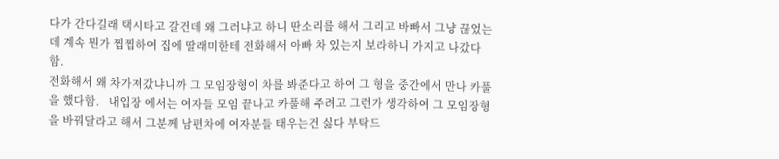다가 간다길래 택시타고 갈건데 왜 그러냐고 하니 딴소리를 해서 그리고 바빠서 그냥 끊었는데 계속 뭔가 찝찝하여 집에 딸래미한테 전화해서 아빠 차 있는지 보라하니 가지고 나갔다 함.
전화해서 왜 차가져갔냐니까 그 모임장형이 차를 봐준다고 하여 그 형을 중간에서 만나 카풀을 했다함.   내입장 에서는 여자들 모임 끝나고 카풀해 주려고 그런가 생각하여 그 모임장형을 바꿔달라고 해서 그분께 남편차에 여자분들 태우는건 싫다 부탁드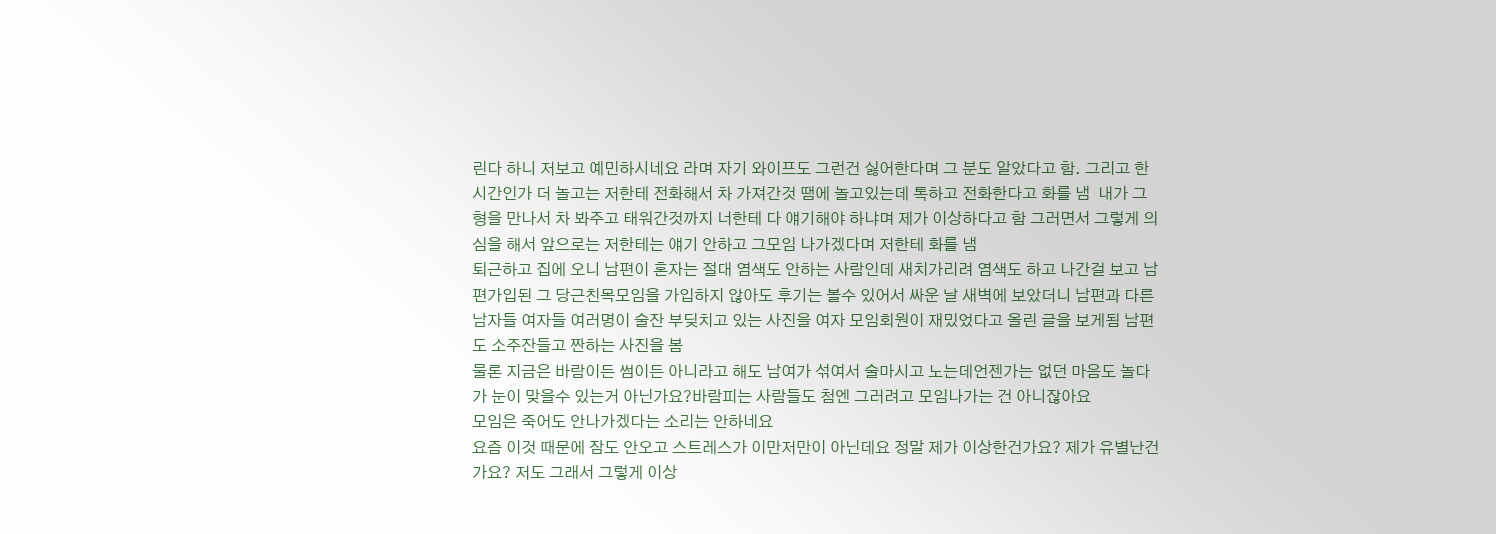린다 하니 저보고 예민하시네요 라며 자기 와이프도 그런건 싫어한다며 그 분도 알았다고 함. 그리고 한시간인가 더 놀고는 저한테 전화해서 차 가져간것 땜에 놀고있는데 톡하고 전화한다고 화를 냄  내가 그 형을 만나서 차 봐주고 태워간것까지 너한테 다 얘기해야 하냐며 제가 이상하다고 함 그러면서 그렇게 의심을 해서 앞으로는 저한테는 얘기 안하고 그모임 나가겠다며 저한테 화를 냄
퇴근하고 집에 오니 남편이 혼자는 절대 염색도 안하는 사람인데 새치가리려 염색도 하고 나간걸 보고 남편가입된 그 당근친목모임을 가입하지 않아도 후기는 볼수 있어서 싸운 날 새벽에 보았더니 남편과 다른남자들 여자들 여러명이 술잔 부딪치고 있는 사진을 여자 모임회원이 재밌었다고 올린 글을 보게됨 남편도 소주잔들고 짠하는 사진을 봄
물론 지금은 바람이든 썸이든 아니라고 해도 남여가 섞여서 술마시고 노는데언젠가는 없던 마음도 놀다가 눈이 맞을수 있는거 아닌가요?바람피는 사람들도 첨엔 그러려고 모임나가는 건 아니잖아요
모임은 죽어도 안나가겠다는 소리는 안하네요
요즘 이것 때문에 잠도 안오고 스트레스가 이만저만이 아닌데요 정말 제가 이상한건가요? 제가 유별난건가요? 저도 그래서 그렇게 이상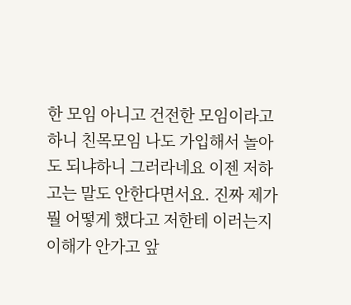한 모임 아니고 건전한 모임이라고 하니 친목모임 나도 가입해서 놀아도 되냐하니 그러라네요 이젠 저하고는 말도 안한다면서요. 진짜 제가 뭘 어떻게 했다고 저한테 이러는지 이해가 안가고 앞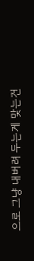으로 그냥 내버려 두는게 맞는건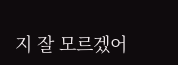지 잘 모르겠어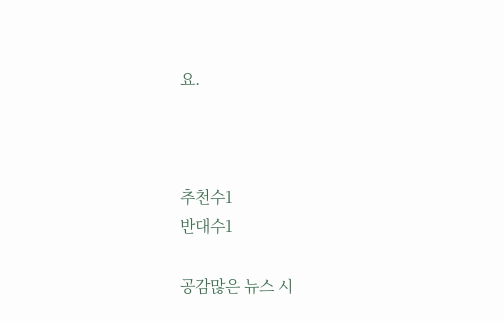요.



추천수1
반대수1

공감많은 뉴스 시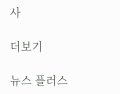사

더보기

뉴스 플러스